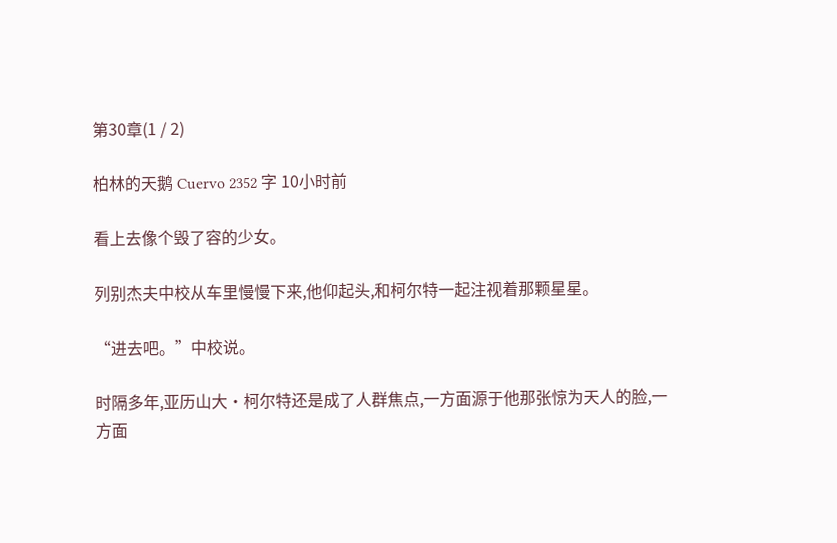第30章(1 / 2)

柏林的天鹅 Cuervo 2352 字 10小时前

看上去像个毁了容的少女。

列别杰夫中校从车里慢慢下来,他仰起头,和柯尔特一起注视着那颗星星。

“进去吧。”中校说。

时隔多年,亚历山大·柯尔特还是成了人群焦点,一方面源于他那张惊为天人的脸,一方面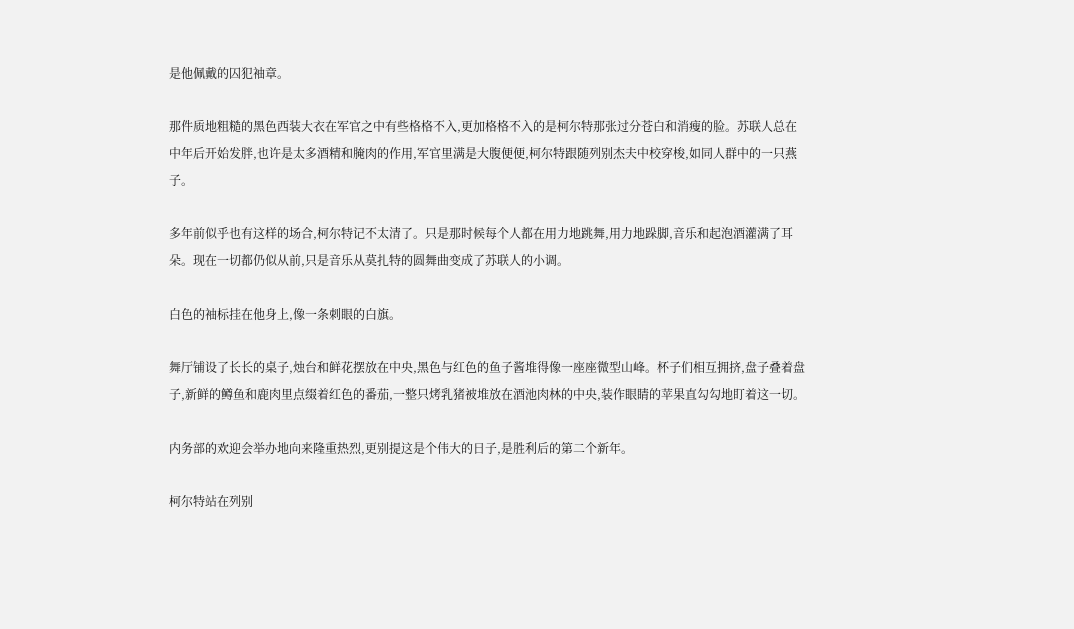是他佩戴的囚犯袖章。

那件质地粗糙的黑色西装大衣在军官之中有些格格不入,更加格格不入的是柯尔特那张过分苍白和消瘦的脸。苏联人总在中年后开始发胖,也许是太多酒精和腌肉的作用,军官里满是大腹便便,柯尔特跟随列别杰夫中校穿梭,如同人群中的一只燕子。

多年前似乎也有这样的场合,柯尔特记不太清了。只是那时候每个人都在用力地跳舞,用力地跺脚,音乐和起泡酒灌满了耳朵。现在一切都仍似从前,只是音乐从莫扎特的圆舞曲变成了苏联人的小调。

白色的袖标挂在他身上,像一条刺眼的白旗。

舞厅铺设了长长的桌子,烛台和鲜花摆放在中央,黑色与红色的鱼子酱堆得像一座座微型山峰。杯子们相互拥挤,盘子叠着盘子,新鲜的鳟鱼和鹿肉里点缀着红色的番茄,一整只烤乳猪被堆放在酒池肉林的中央,装作眼睛的苹果直勾勾地盯着这一切。

内务部的欢迎会举办地向来隆重热烈,更别提这是个伟大的日子,是胜利后的第二个新年。

柯尔特站在列别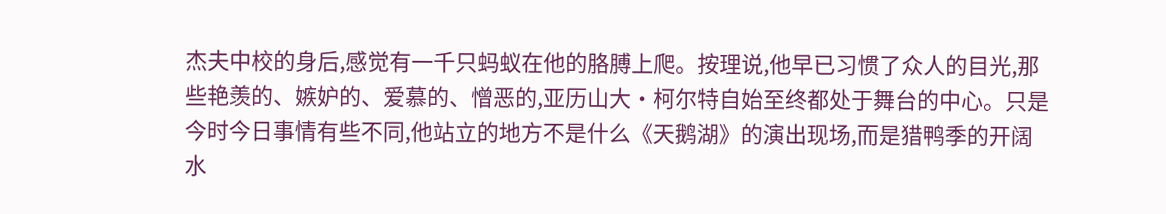杰夫中校的身后,感觉有一千只蚂蚁在他的胳膊上爬。按理说,他早已习惯了众人的目光,那些艳羡的、嫉妒的、爱慕的、憎恶的,亚历山大·柯尔特自始至终都处于舞台的中心。只是今时今日事情有些不同,他站立的地方不是什么《天鹅湖》的演出现场,而是猎鸭季的开阔水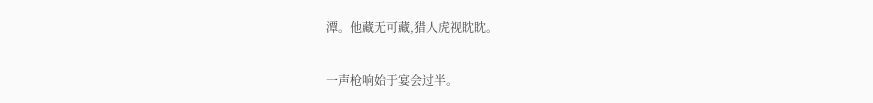潭。他藏无可藏,猎人虎视眈眈。

一声枪响始于宴会过半。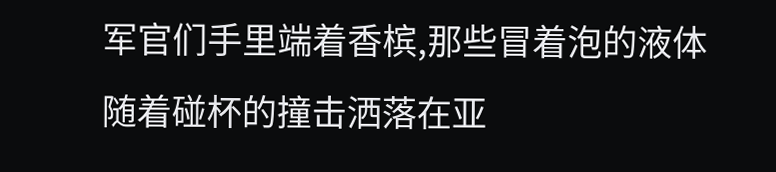军官们手里端着香槟,那些冒着泡的液体随着碰杯的撞击洒落在亚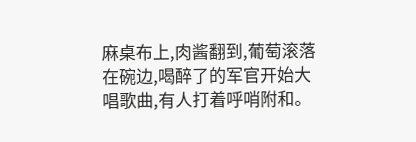麻桌布上,肉酱翻到,葡萄滚落在碗边,喝醉了的军官开始大唱歌曲,有人打着呼哨附和。